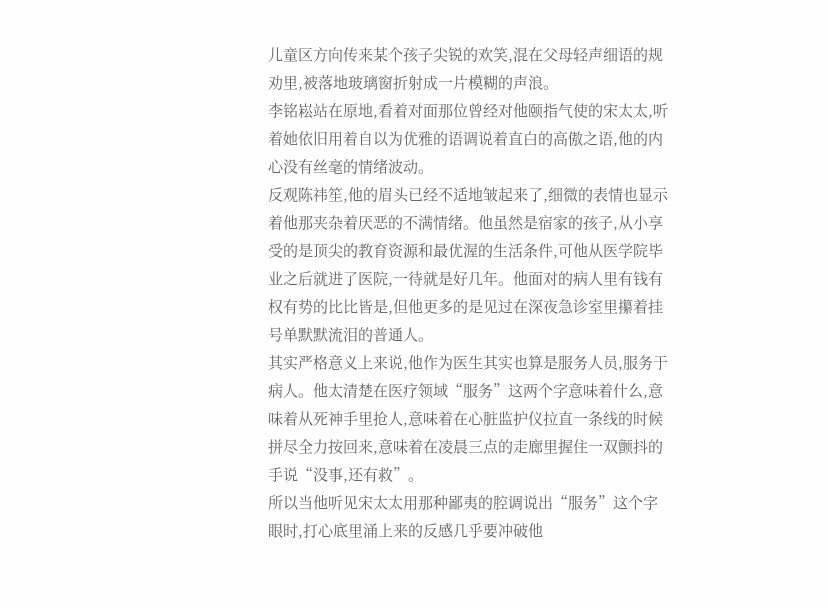儿童区方向传来某个孩子尖锐的欢笑,混在父母轻声细语的规劝里,被落地玻璃窗折射成一片模糊的声浪。
李铭崧站在原地,看着对面那位曾经对他颐指气使的宋太太,听着她依旧用着自以为优雅的语调说着直白的高傲之语,他的内心没有丝毫的情绪波动。
反观陈祎笙,他的眉头已经不适地皱起来了,细微的表情也显示着他那夹杂着厌恶的不满情绪。他虽然是宿家的孩子,从小享受的是顶尖的教育资源和最优渥的生活条件,可他从医学院毕业之后就进了医院,一待就是好几年。他面对的病人里有钱有权有势的比比皆是,但他更多的是见过在深夜急诊室里攥着挂号单默默流泪的普通人。
其实严格意义上来说,他作为医生其实也算是服务人员,服务于病人。他太清楚在医疗领域“服务”这两个字意味着什么,意味着从死神手里抢人,意味着在心脏监护仪拉直一条线的时候拼尽全力按回来,意味着在凌晨三点的走廊里握住一双颤抖的手说“没事,还有救”。
所以当他听见宋太太用那种鄙夷的腔调说出“服务”这个字眼时,打心底里涌上来的反感几乎要冲破他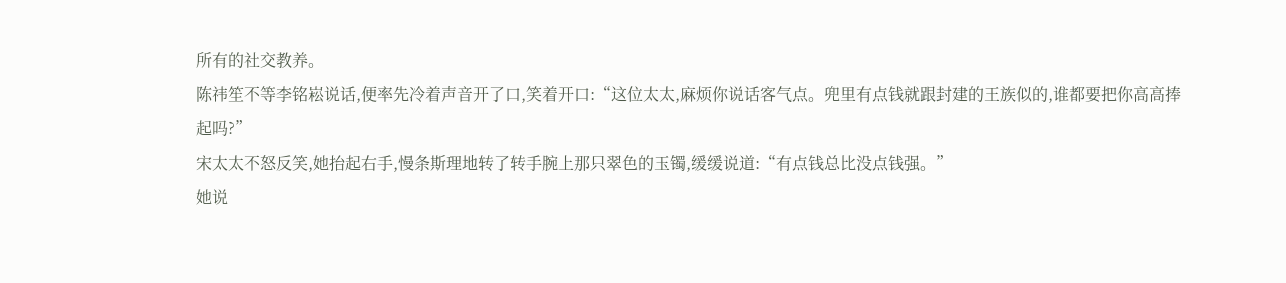所有的社交教养。
陈祎笙不等李铭崧说话,便率先冷着声音开了口,笑着开口:“这位太太,麻烦你说话客气点。兜里有点钱就跟封建的王族似的,谁都要把你高高捧起吗?”
宋太太不怒反笑,她抬起右手,慢条斯理地转了转手腕上那只翠色的玉镯,缓缓说道:“有点钱总比没点钱强。”
她说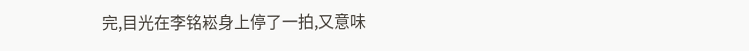完,目光在李铭崧身上停了一拍,又意味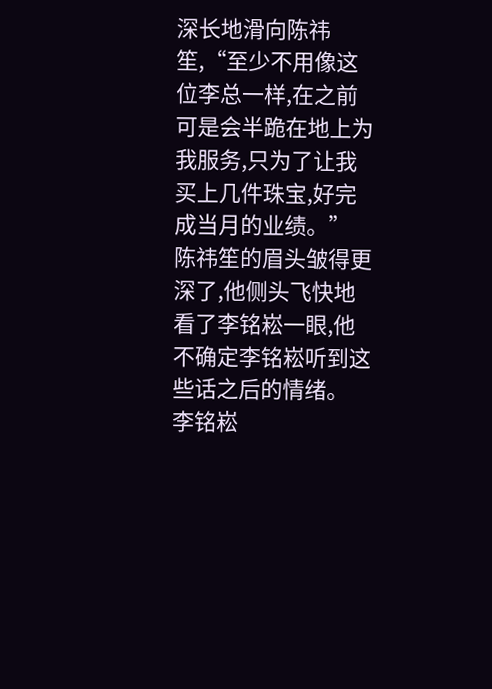深长地滑向陈祎笙,“至少不用像这位李总一样,在之前可是会半跪在地上为我服务,只为了让我买上几件珠宝,好完成当月的业绩。”
陈祎笙的眉头皱得更深了,他侧头飞快地看了李铭崧一眼,他不确定李铭崧听到这些话之后的情绪。
李铭崧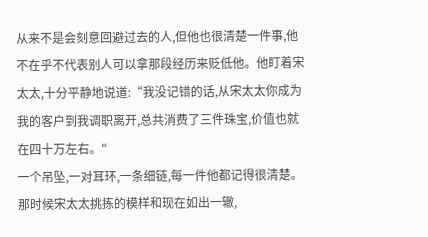从来不是会刻意回避过去的人,但他也很清楚一件事,他不在乎不代表别人可以拿那段经历来贬低他。他盯着宋太太,十分平静地说道:“我没记错的话,从宋太太你成为我的客户到我调职离开,总共消费了三件珠宝,价值也就在四十万左右。"
一个吊坠,一对耳环,一条细链,每一件他都记得很清楚。那时候宋太太挑拣的模样和现在如出一辙,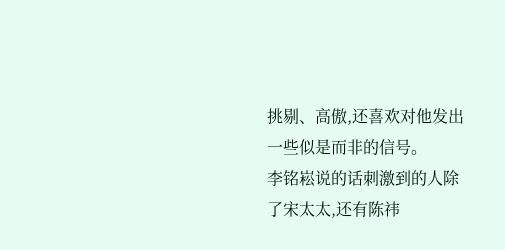挑剔、高傲,还喜欢对他发出一些似是而非的信号。
李铭崧说的话刺激到的人除了宋太太,还有陈祎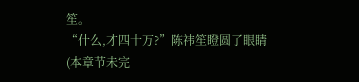笙。
“什么,才四十万?”陈祎笙瞪圆了眼睛
(本章节未完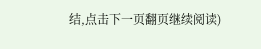结,点击下一页翻页继续阅读)